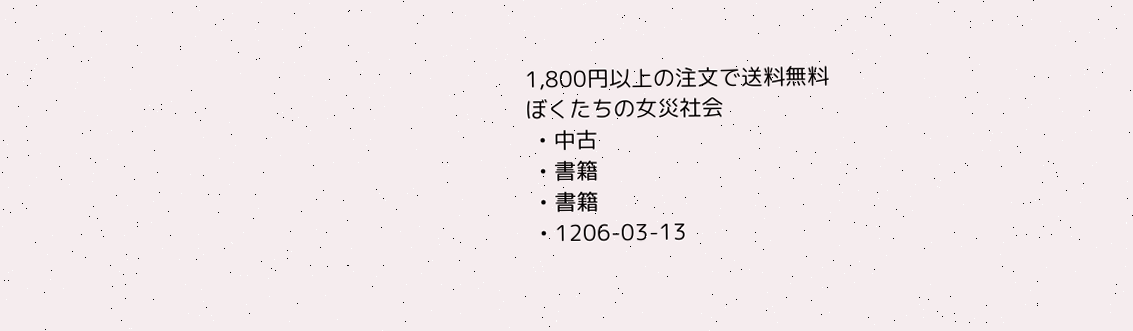1,800円以上の注文で送料無料
ぼくたちの女災社会
  • 中古
  • 書籍
  • 書籍
  • 1206-03-13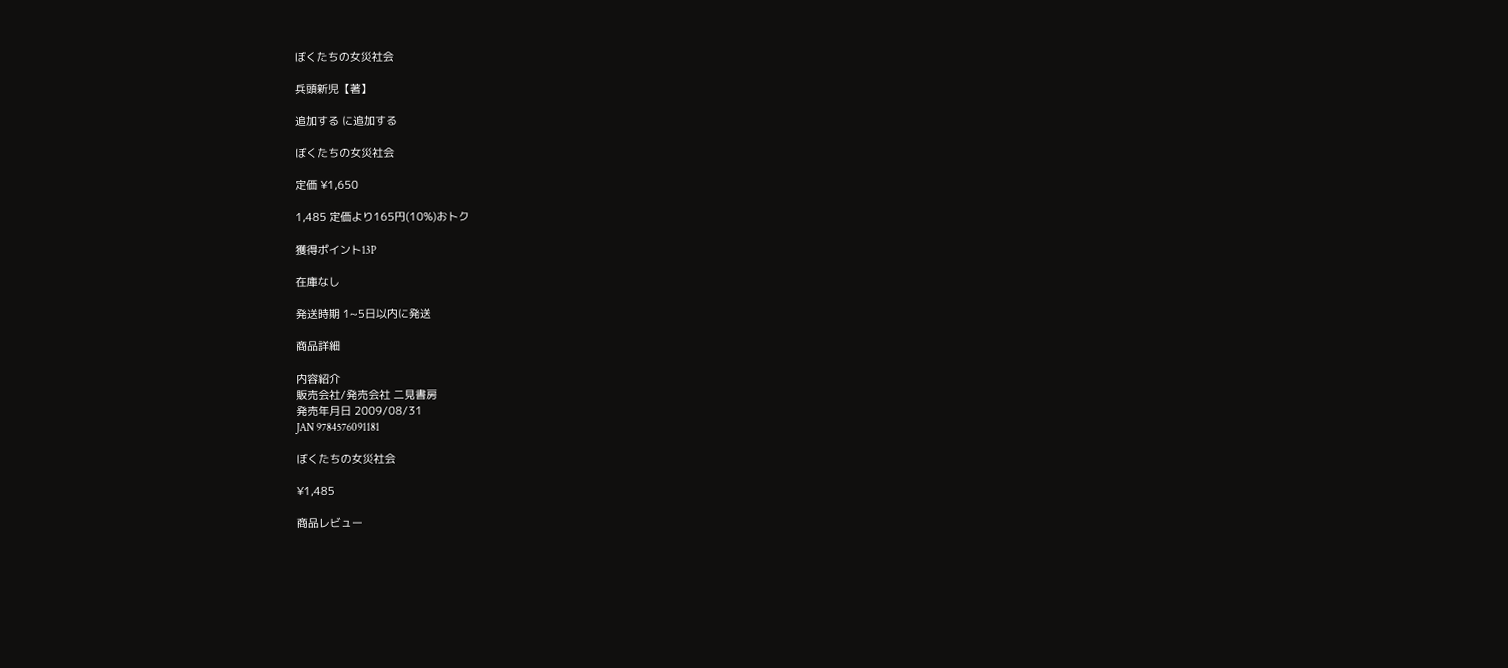ぼくたちの女災社会

兵頭新児【著】

追加する に追加する

ぼくたちの女災社会

定価 ¥1,650

1,485 定価より165円(10%)おトク

獲得ポイント13P

在庫なし

発送時期 1~5日以内に発送

商品詳細

内容紹介
販売会社/発売会社 二見書房
発売年月日 2009/08/31
JAN 9784576091181

ぼくたちの女災社会

¥1,485

商品レビュー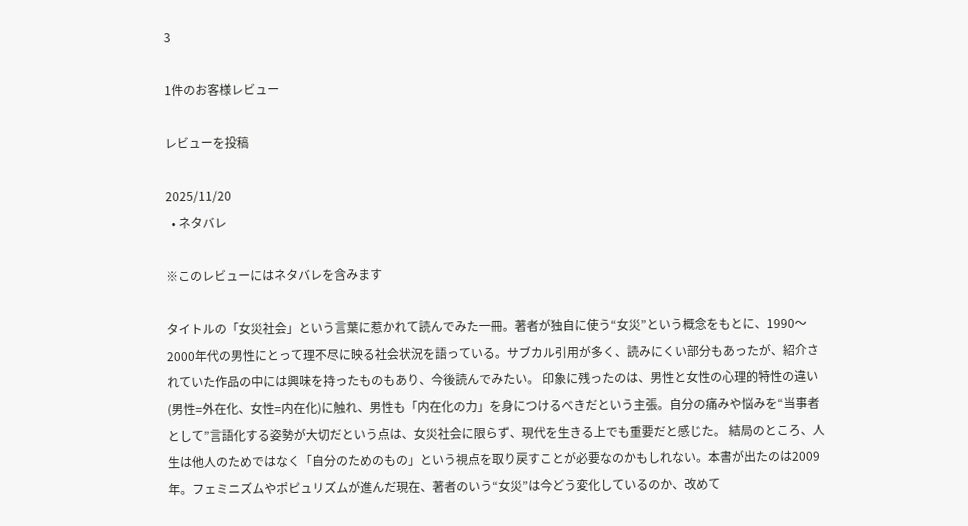3

1件のお客様レビュー

レビューを投稿

2025/11/20
  • ネタバレ

※このレビューにはネタバレを含みます

タイトルの「女災社会」という言葉に惹かれて読んでみた一冊。著者が独自に使う“女災”という概念をもとに、1990〜2000年代の男性にとって理不尽に映る社会状況を語っている。サブカル引用が多く、読みにくい部分もあったが、紹介されていた作品の中には興味を持ったものもあり、今後読んでみたい。 印象に残ったのは、男性と女性の心理的特性の違い(男性=外在化、女性=内在化)に触れ、男性も「内在化の力」を身につけるべきだという主張。自分の痛みや悩みを“当事者として”言語化する姿勢が大切だという点は、女災社会に限らず、現代を生きる上でも重要だと感じた。 結局のところ、人生は他人のためではなく「自分のためのもの」という視点を取り戻すことが必要なのかもしれない。本書が出たのは2009年。フェミニズムやポピュリズムが進んだ現在、著者のいう“女災”は今どう変化しているのか、改めて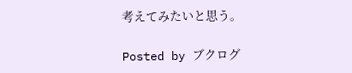考えてみたいと思う。

Posted by ブクログ